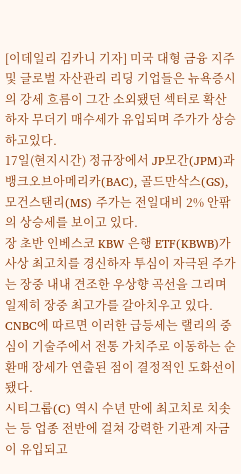[이데일리 김카니 기자] 미국 대형 금융 지주 및 글로벌 자산관리 리딩 기업들은 뉴욕증시의 강세 흐름이 그간 소외됐던 섹터로 확산하자 무더기 매수세가 유입되며 주가가 상승하고있다.
17일(현지시간) 정규장에서 JP모간(JPM)과 뱅크오브아메리카(BAC), 골드만삭스(GS), 모건스탠리(MS) 주가는 전일대비 2% 안팎의 상승세를 보이고 있다.
장 초반 인베스코 KBW 은행 ETF(KBWB)가 사상 최고치를 경신하자 투심이 자극된 주가는 장중 내내 견조한 우상향 곡선을 그리며 일제히 장중 최고가를 갈아치우고 있다.
CNBC에 따르면 이러한 급등세는 랠리의 중심이 기술주에서 전통 가치주로 이동하는 순환매 장세가 연출된 점이 결정적인 도화선이 됐다.
시티그룹(C) 역시 수년 만에 최고치로 치솟는 등 업종 전반에 걸쳐 강력한 기관계 자금이 유입되고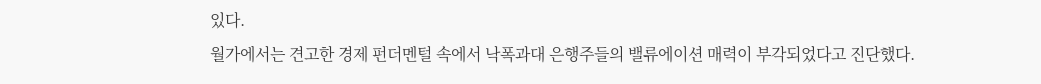있다.
월가에서는 견고한 경제 펀더멘털 속에서 낙폭과대 은행주들의 밸류에이션 매력이 부각되었다고 진단했다.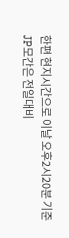한편 현지시간으로 이날 오후2시20분 기준 JP모간은 전일대비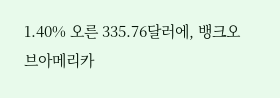1.40% 오른 335.76달러에, 뱅크오브아메리카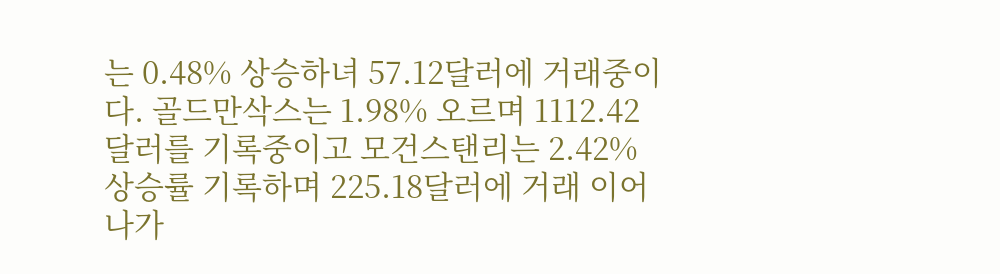는 0.48% 상승하녀 57.12달러에 거래중이다. 골드만삭스는 1.98% 오르며 1112.42달러를 기록중이고 모건스탠리는 2.42% 상승률 기록하며 225.18달러에 거래 이어나가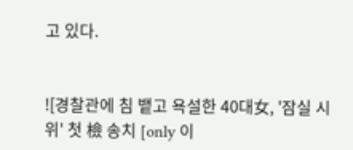고 있다.


![경찰관에 침 뱉고 욕설한 40대女, '잠실 시위' 첫 檢 송치 [only 이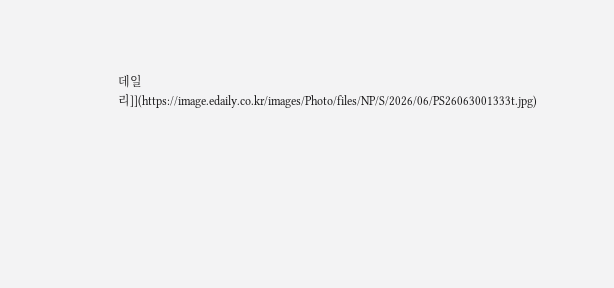데일리]](https://image.edaily.co.kr/images/Photo/files/NP/S/2026/06/PS26063001333t.jpg)